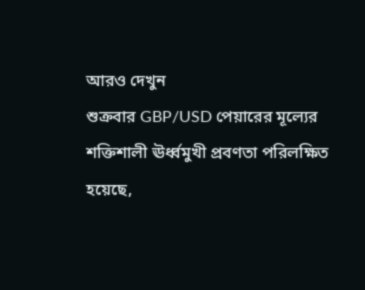আরও দেখুন
শুক্রবার GBP/USD পেয়ারের মূল্যের শক্তিশালী ঊর্ধ্বমুখী প্রবণতা পরিলক্ষিত হয়েছে,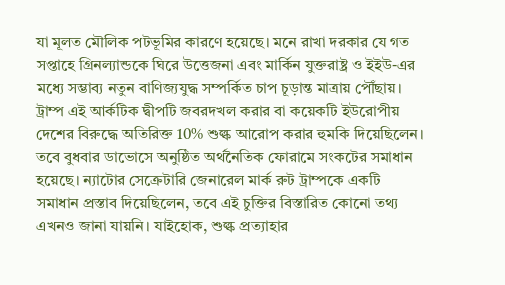যা মূলত মৌলিক পটভূমির কারণে হয়েছে। মনে রাখা দরকার যে গত সপ্তাহে গ্রিনল্যান্ডকে ঘিরে উত্তেজনা এবং মার্কিন যুক্তরাষ্ট্র ও ইইউ-এর মধ্যে সম্ভাব্য নতুন বাণিজ্যযুদ্ধ সম্পর্কিত চাপ চূড়ান্ত মাত্রায় পৌঁছায়। ট্রাম্প এই আর্কটিক দ্বীপটি জবরদখল করার বা কয়েকটি ইউরোপীয় দেশের বিরুদ্ধে অতিরিক্ত 10% শুল্ক আরোপ করার হুমকি দিয়েছিলেন। তবে বুধবার ডাভোসে অনুষ্ঠিত অর্থনৈতিক ফোরামে সংকটের সমাধান হয়েছে। ন্যাটোর সেক্রেটারি জেনারেল মার্ক রুট ট্রাম্পকে একটি সমাধান প্রস্তাব দিয়েছিলেন, তবে এই চুক্তির বিস্তারিত কোনো তথ্য এখনও জানা যায়নি। যাইহোক, শুল্ক প্রত্যাহার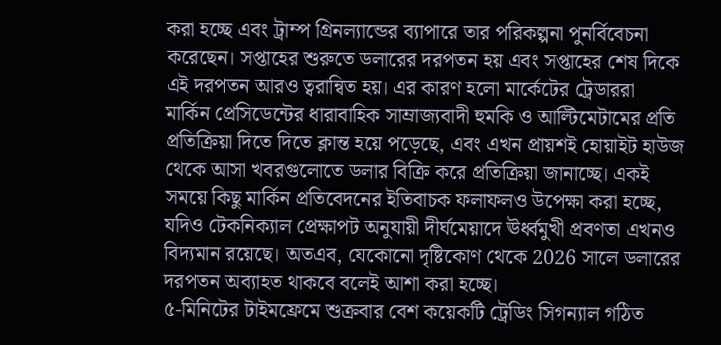করা হচ্ছে এবং ট্রাম্প গ্রিনল্যান্ডের ব্যাপারে তার পরিকল্পনা পুনর্বিবেচনা করেছেন। সপ্তাহের শুরুতে ডলারের দরপতন হয় এবং সপ্তাহের শেষ দিকে এই দরপতন আরও ত্বরান্বিত হয়। এর কারণ হলো মার্কেটের ট্রেডাররা মার্কিন প্রেসিডেন্টের ধারাবাহিক সাম্রাজ্যবাদী হুমকি ও আল্টিমেটামের প্রতি প্রতিক্রিয়া দিতে দিতে ক্লান্ত হয়ে পড়েছে, এবং এখন প্রায়শই হোয়াইট হাউজ থেকে আসা খবরগুলোতে ডলার বিক্রি করে প্রতিক্রিয়া জানাচ্ছে। একই সময়ে কিছু মার্কিন প্রতিবেদনের ইতিবাচক ফলাফলও উপেক্ষা করা হচ্ছে, যদিও টেকনিক্যাল প্রেক্ষাপট অনুযায়ী দীর্ঘমেয়াদে ঊর্ধ্বমুখী প্রবণতা এখনও বিদ্যমান রয়েছে। অতএব, যেকোনো দৃষ্টিকোণ থেকে 2026 সালে ডলারের দরপতন অব্যাহত থাকবে বলেই আশা করা হচ্ছে।
৫-মিনিটের টাইমফ্রেমে শুক্রবার বেশ কয়েকটি ট্রেডিং সিগন্যাল গঠিত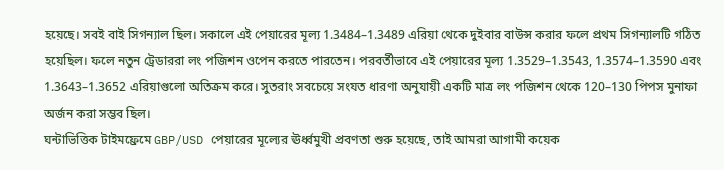হয়েছে। সবই বাই সিগন্যাল ছিল। সকালে এই পেয়ারের মূল্য 1.3484–1.3489 এরিয়া থেকে দুইবার বাউন্স করার ফলে প্রথম সিগন্যালটি গঠিত হয়েছিল। ফলে নতুন ট্রেডাররা লং পজিশন ওপেন করতে পারতেন। পরবর্তীভাবে এই পেয়ারের মূল্য 1.3529–1.3543, 1.3574–1.3590 এবং 1.3643–1.3652 এরিয়াগুলো অতিক্রম করে। সুতরাং সবচেয়ে সংযত ধারণা অনুযায়ী একটি মাত্র লং পজিশন থেকে 120–130 পিপস মুনাফা অর্জন করা সম্ভব ছিল।
ঘন্টাভিত্তিক টাইমফ্রেমে GBP/USD পেয়ারের মূল্যের ঊর্ধ্বমুখী প্রবণতা শুরু হয়েছে, তাই আমরা আগামী কয়েক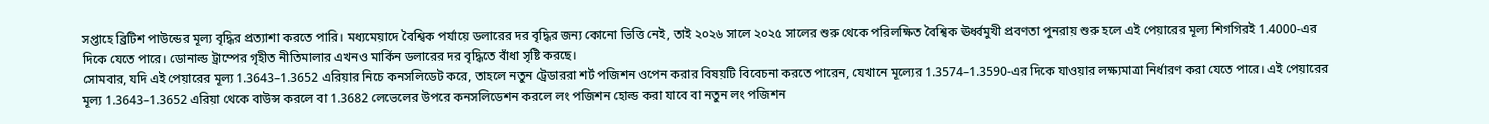সপ্তাহে ব্রিটিশ পাউন্ডের মূল্য বৃদ্ধির প্রত্যাশা করতে পারি। মধ্যমেয়াদে বৈশ্বিক পর্যায়ে ডলারের দর বৃদ্ধির জন্য কোনো ভিত্তি নেই, তাই ২০২৬ সালে ২০২৫ সালের শুরু থেকে পরিলক্ষিত বৈশ্বিক ঊর্ধ্বমুখী প্রবণতা পুনরায় শুরু হলে এই পেয়ারের মূল্য শিগগিরই 1.4000-এর দিকে যেতে পারে। ডোনাল্ড ট্রাম্পের গৃহীত নীতিমালার এখনও মার্কিন ডলারের দর বৃদ্ধিতে বাঁধা সৃষ্টি করছে।
সোমবার, যদি এই পেয়ারের মূল্য 1.3643–1.3652 এরিয়ার নিচে কনসলিডেট করে, তাহলে নতুন ট্রেডাররা শর্ট পজিশন ওপেন করার বিষয়টি বিবেচনা করতে পারেন, যেখানে মূল্যের 1.3574–1.3590-এর দিকে যাওয়ার লক্ষ্যমাত্রা নির্ধারণ করা যেতে পারে। এই পেয়ারের মূল্য 1.3643–1.3652 এরিয়া থেকে বাউন্স করলে বা 1.3682 লেভেলের উপরে কনসলিডেশন করলে লং পজিশন হোল্ড করা যাবে বা নতুন লং পজিশন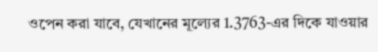ওপেন করা যাবে, যেখানের মূল্যের 1.3763-এর দিকে যাওয়ার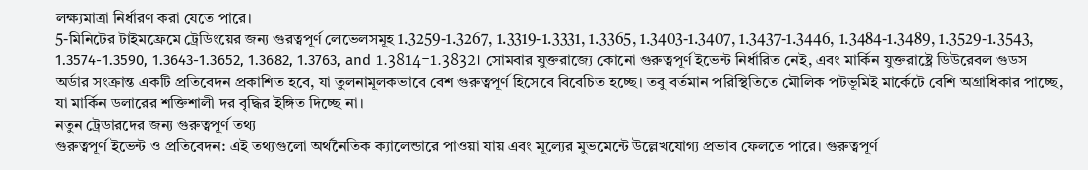লক্ষ্যমাত্রা নির্ধারণ করা যেতে পারে।
5-মিনিটের টাইমফ্রেমে ট্রেডিংয়ের জন্য গুরত্বপূর্ণ লেভেলসমূহ 1.3259-1.3267, 1.3319-1.3331, 1.3365, 1.3403-1.3407, 1.3437-1.3446, 1.3484-1.3489, 1.3529-1.3543, 1.3574-1.3590, 1.3643-1.3652, 1.3682, 1.3763, and 1.3814-1.3832। সোমবার যুক্তরাজ্যে কোনো গুরুত্বপূর্ণ ইভেন্ট নির্ধারিত নেই, এবং মার্কিন যুক্তরাষ্ট্রে ডিউরেবল গুডস অর্ডার সংক্রান্ত একটি প্রতিবেদন প্রকাশিত হবে, যা তুলনামূলকভাবে বেশ গুরুত্বপূর্ণ হিসেবে বিবেচিত হচ্ছে। তবু বর্তমান পরিস্থিতিতে মৌলিক পটভূমিই মার্কেটে বেশি অগ্রাধিকার পাচ্ছে, যা মার্কিন ডলারের শক্তিশালী দর বৃদ্ধির ইঙ্গিত দিচ্ছে না।
নতুন ট্রেডারদের জন্য গুরুত্বপূর্ণ তথ্য
গুরুত্বপূর্ণ ইভেন্ট ও প্রতিবেদন: এই তথ্যগুলো অর্থনৈতিক ক্যালেন্ডারে পাওয়া যায় এবং মূল্যের মুভমেন্টে উল্লেখযোগ্য প্রভাব ফেলতে পারে। গুরুত্বপূর্ণ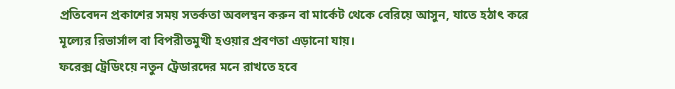প্রতিবেদন প্রকাশের সময় সতর্কতা অবলম্বন করুন বা মার্কেট থেকে বেরিয়ে আসুন, যাতে হঠাৎ করে মূল্যের রিভার্সাল বা বিপরীতমুখী হওয়ার প্রবণতা এড়ানো যায়।
ফরেক্স ট্রেডিংয়ে নতুন ট্রেডারদের মনে রাখতে হবে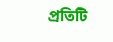প্রতিটি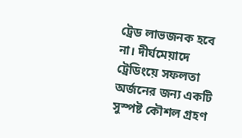ট্রেড লাভজনক হবে না। দীর্ঘমেয়াদে ট্রেডিংয়ে সফলতা অর্জনের জন্য একটি সুস্পষ্ট কৌশল গ্রহণ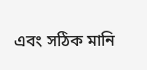এবং সঠিক মানি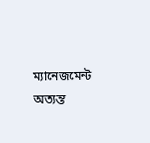ম্যানেজমেন্ট অত্যন্ত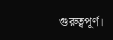গুরুত্বপূর্ণ।